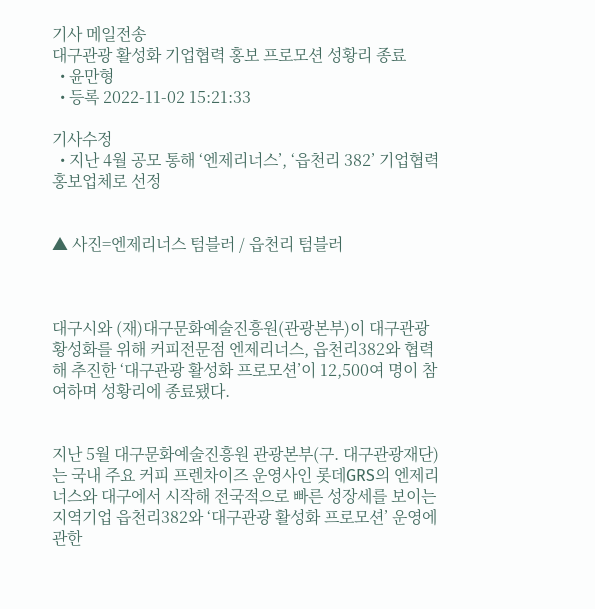기사 메일전송
대구관광 활성화 기업협력 홍보 프로모션 성황리 종료
  • 윤만형
  • 등록 2022-11-02 15:21:33

기사수정
  • 지난 4월 공모 통해 ‘엔제리너스’, ‘읍천리 382’ 기업협력 홍보업체로 선정


▲ 사진=엔제리너스 텀블러 / 읍천리 텀블러



대구시와 (재)대구문화예술진흥원(관광본부)이 대구관광황성화를 위해 커피전문점 엔제리너스, 읍천리382와 협력해 추진한 ‘대구관광 활성화 프로모션’이 12,500여 명이 참여하며 성황리에 종료됐다.


지난 5월 대구문화예술진흥원 관광본부(구. 대구관광재단)는 국내 주요 커피 프렌차이즈 운영사인 롯데GRS의 엔제리너스와 대구에서 시작해 전국적으로 빠른 성장세를 보이는 지역기업 읍천리382와 ‘대구관광 활성화 프로모션’ 운영에 관한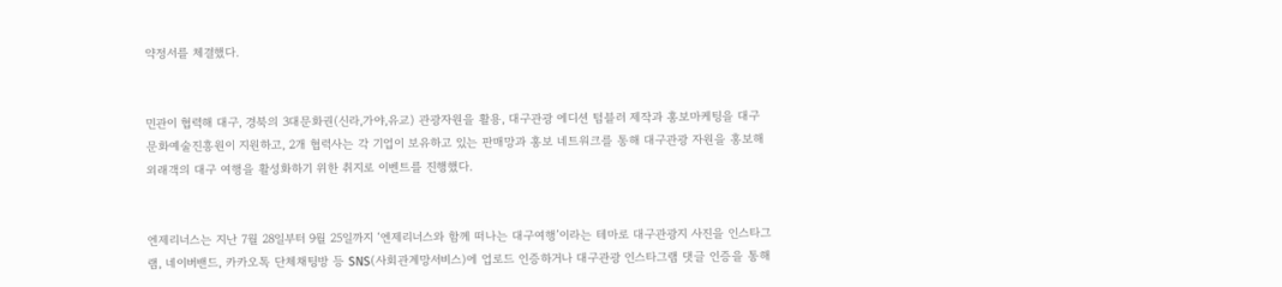약정서를 체결했다.


민관이 협력해 대구, 경북의 3대문화권(신라,가야,유교) 관광자원을 활용, 대구관광 에디션 텀블러 제작과 홍보마케팅을 대구문화예술진흥원이 지원하고, 2개 협력사는 각 기업이 보유하고 있는 판매망과 홍보 네트워크를 통해 대구관광 자원을 홍보해 외래객의 대구 여행을 활성화하기 위한 취지로 이벤트를 진행했다.


엔제리너스는 지난 7월 28일부터 9월 25일까지 ‘엔제리너스와 함께 떠나는 대구여행’이라는 테마로 대구관광지 사진을 인스타그램, 네이버밴드, 카카오톡 단체채팅방 등 SNS(사회관계망서비스)에 업로드 인증하거나 대구관광 인스타그램 댓글 인증을 통해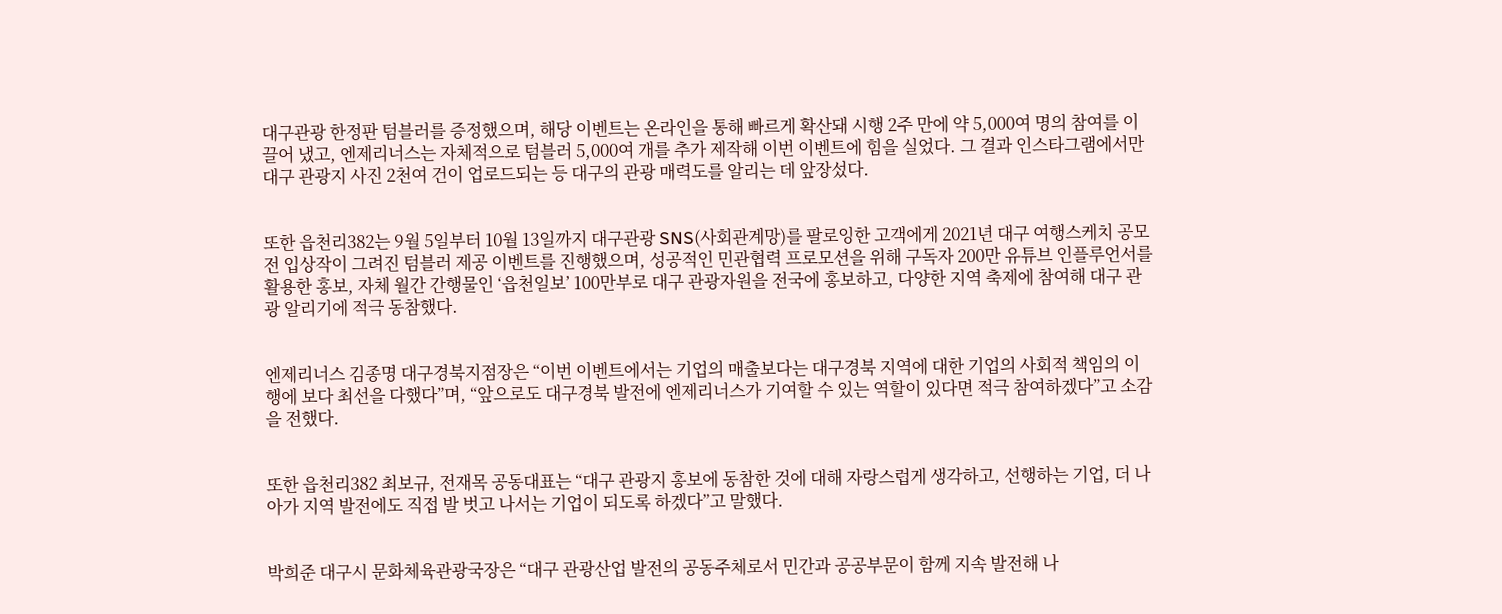대구관광 한정판 텀블러를 증정했으며, 해당 이벤트는 온라인을 통해 빠르게 확산돼 시행 2주 만에 약 5,000여 명의 참여를 이끌어 냈고, 엔제리너스는 자체적으로 텀블러 5,000여 개를 추가 제작해 이번 이벤트에 힘을 실었다. 그 결과 인스타그램에서만 대구 관광지 사진 2천여 건이 업로드되는 등 대구의 관광 매력도를 알리는 데 앞장섰다.


또한 읍천리382는 9월 5일부터 10월 13일까지 대구관광 SNS(사회관계망)를 팔로잉한 고객에게 2021년 대구 여행스케치 공모전 입상작이 그려진 텀블러 제공 이벤트를 진행했으며, 성공적인 민관협력 프로모션을 위해 구독자 200만 유튜브 인플루언서를 활용한 홍보, 자체 월간 간행물인 ‘읍천일보’ 100만부로 대구 관광자원을 전국에 홍보하고, 다양한 지역 축제에 참여해 대구 관광 알리기에 적극 동참했다.


엔제리너스 김종명 대구경북지점장은 “이번 이벤트에서는 기업의 매출보다는 대구경북 지역에 대한 기업의 사회적 책임의 이행에 보다 최선을 다했다”며, “앞으로도 대구경북 발전에 엔제리너스가 기여할 수 있는 역할이 있다면 적극 참여하겠다”고 소감을 전했다.


또한 읍천리382 최보규, 전재목 공동대표는 “대구 관광지 홍보에 동참한 것에 대해 자랑스럽게 생각하고, 선행하는 기업, 더 나아가 지역 발전에도 직접 발 벗고 나서는 기업이 되도록 하겠다”고 말했다.


박희준 대구시 문화체육관광국장은 “대구 관광산업 발전의 공동주체로서 민간과 공공부문이 함께 지속 발전해 나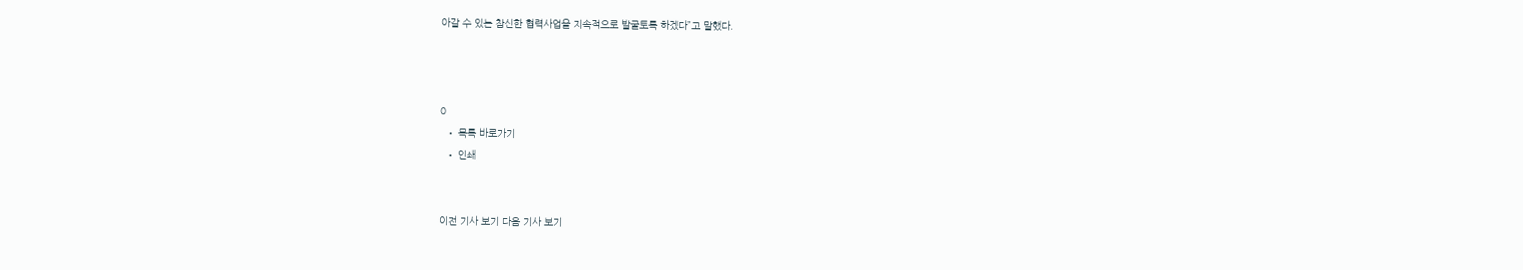아갈 수 있는 참신한 협력사업을 지속적으로 발굴토록 하겠다”고 말했다.



0
  • 목록 바로가기
  • 인쇄


이전 기사 보기 다음 기사 보기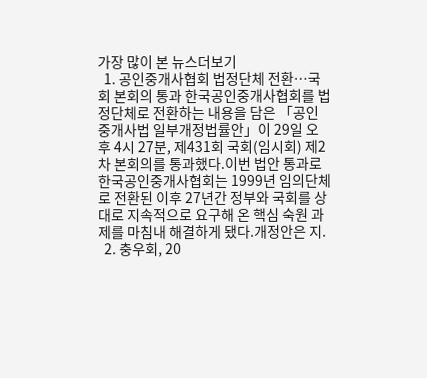가장 많이 본 뉴스더보기
  1. 공인중개사협회 법정단체 전환…국회 본회의 통과 한국공인중개사협회를 법정단체로 전환하는 내용을 담은 「공인중개사법 일부개정법률안」이 29일 오후 4시 27분, 제431회 국회(임시회) 제2차 본회의를 통과했다.이번 법안 통과로 한국공인중개사협회는 1999년 임의단체로 전환된 이후 27년간 정부와 국회를 상대로 지속적으로 요구해 온 핵심 숙원 과제를 마침내 해결하게 됐다.개정안은 지.
  2. 충우회, 20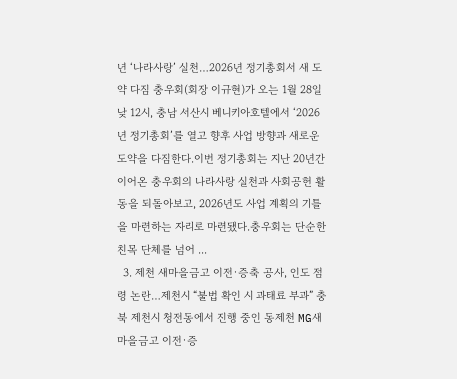년 ‘나라사랑’ 실천…2026년 정기총회서 새 도약 다짐 충우회(회장 이규현)가 오는 1월 28일 낮 12시, 충남 서산시 베니키아호텔에서 ‘2026년 정기총회’를 열고 향후 사업 방향과 새로운 도약을 다짐한다.이번 정기총회는 지난 20년간 이어온 충우회의 나라사랑 실천과 사회공헌 활동을 되돌아보고, 2026년도 사업 계획의 기틀을 마련하는 자리로 마련됐다.충우회는 단순한 친목 단체를 넘어 ...
  3. 제천 새마을금고 이전·증축 공사, 인도 점령 논란…제천시 “불법 확인 시 과태료 부과” 충북 제천시 청전동에서 진행 중인 동제천 MG새마을금고 이전·증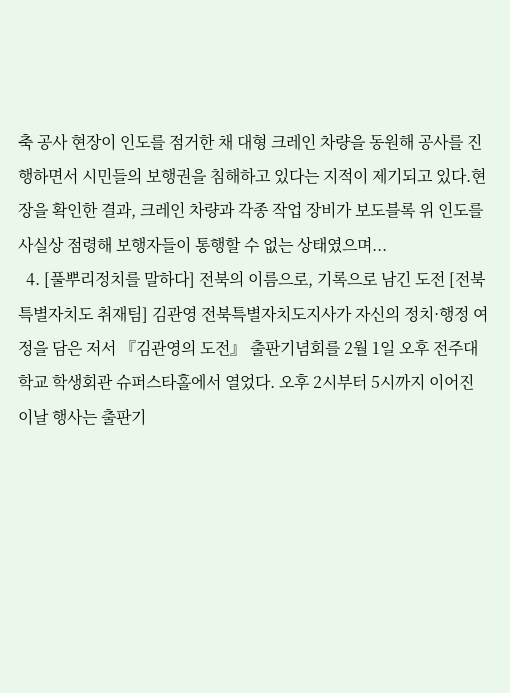축 공사 현장이 인도를 점거한 채 대형 크레인 차량을 동원해 공사를 진행하면서 시민들의 보행권을 침해하고 있다는 지적이 제기되고 있다.현장을 확인한 결과, 크레인 차량과 각종 작업 장비가 보도블록 위 인도를 사실상 점령해 보행자들이 통행할 수 없는 상태였으며...
  4. [풀뿌리정치를 말하다] 전북의 이름으로, 기록으로 남긴 도전 [전북특별자치도 취재팀] 김관영 전북특별자치도지사가 자신의 정치·행정 여정을 담은 저서 『김관영의 도전』 출판기념회를 2월 1일 오후 전주대학교 학생회관 슈퍼스타홀에서 열었다. 오후 2시부터 5시까지 이어진 이날 행사는 출판기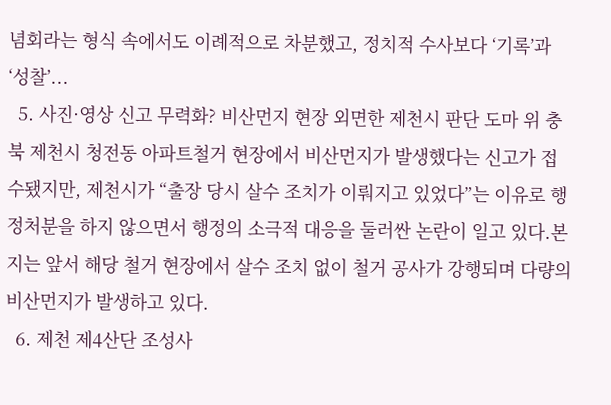념회라는 형식 속에서도 이례적으로 차분했고, 정치적 수사보다 ‘기록’과 ‘성찰’...
  5. 사진·영상 신고 무력화? 비산먼지 현장 외면한 제천시 판단 도마 위 충북 제천시 청전동 아파트철거 현장에서 비산먼지가 발생했다는 신고가 접수됐지만, 제천시가 “출장 당시 살수 조치가 이뤄지고 있었다”는 이유로 행정처분을 하지 않으면서 행정의 소극적 대응을 둘러싼 논란이 일고 있다.본지는 앞서 해당 철거 현장에서 살수 조치 없이 철거 공사가 강행되며 다량의 비산먼지가 발생하고 있다.
  6. 제천 제4산단 조성사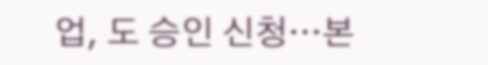업, 도 승인 신청…본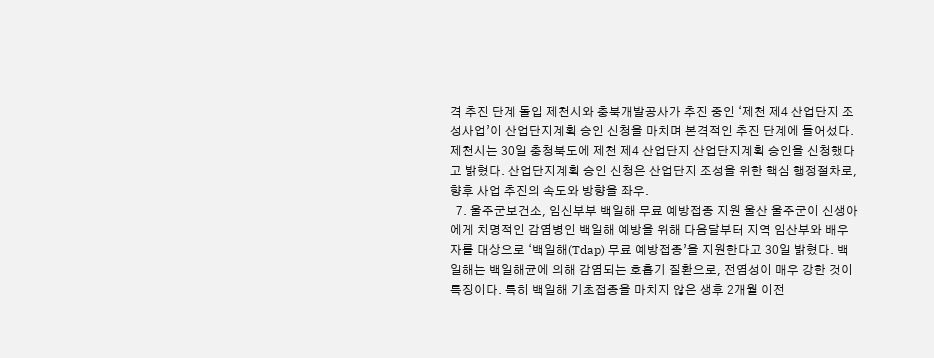격 추진 단계 돌입 제천시와 충북개발공사가 추진 중인 ‘제천 제4 산업단지 조성사업’이 산업단지계획 승인 신청을 마치며 본격적인 추진 단계에 들어섰다.제천시는 30일 충청북도에 제천 제4 산업단지 산업단지계획 승인을 신청했다고 밝혔다. 산업단지계획 승인 신청은 산업단지 조성을 위한 핵심 행정절차로, 향후 사업 추진의 속도와 방향을 좌우.
  7. 울주군보건소, 임신부부 백일해 무료 예방접종 지원 울산 울주군이 신생아에게 치명적인 감염병인 백일해 예방을 위해 다음달부터 지역 임산부와 배우자를 대상으로 ‘백일해(Tdap) 무료 예방접종’을 지원한다고 30일 밝혔다. 백일해는 백일해균에 의해 감염되는 호흡기 질환으로, 전염성이 매우 강한 것이 특징이다. 특히 백일해 기초접종을 마치지 않은 생후 2개월 이전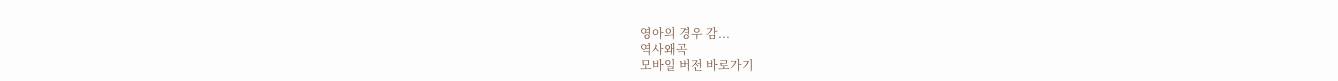영아의 경우 감...
역사왜곡
모바일 버전 바로가기